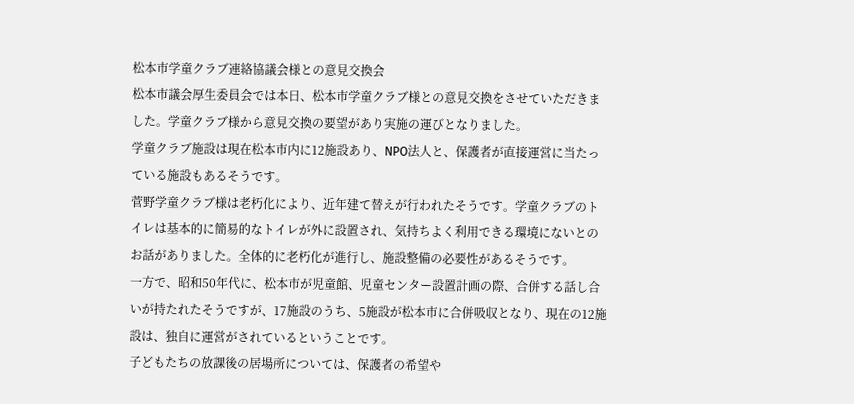松本市学童クラブ連絡協議会様との意見交換会
松本市議会厚生委員会では本日、松本市学童クラブ様との意見交換をさせていただきました。学童クラブ様から意見交換の要望があり実施の運びとなりました。
学童クラブ施設は現在松本市内に12施設あり、NPO法人と、保護者が直接運営に当たっている施設もあるそうです。
菅野学童クラブ様は老朽化により、近年建て替えが行われたそうです。学童クラブのトイレは基本的に簡易的なトイレが外に設置され、気持ちよく利用できる環境にないとのお話がありました。全体的に老朽化が進行し、施設整備の必要性があるそうです。
一方で、昭和50年代に、松本市が児童館、児童センター設置計画の際、合併する話し合いが持たれたそうですが、17施設のうち、5施設が松本市に合併吸収となり、現在の12施設は、独自に運営がされているということです。
子どもたちの放課後の居場所については、保護者の希望や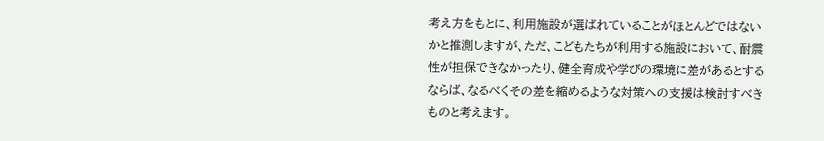考え方をもとに、利用施設が選ばれていることがほとんどではないかと推測しますが、ただ、こどもたちが利用する施設において、耐震性が担保できなかったり、健全育成や学びの環境に差があるとするならば、なるべくその差を縮めるような対策への支援は検討すべきものと考えます。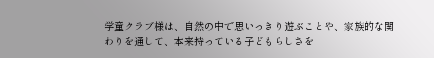学童クラブ様は、自然の中で思いっきり遊ぶことや、家族的な関わりを通して、本来持っている子どもらしさを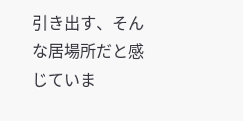引き出す、そんな居場所だと感じていま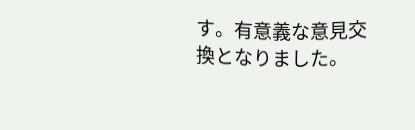す。有意義な意見交換となりました。